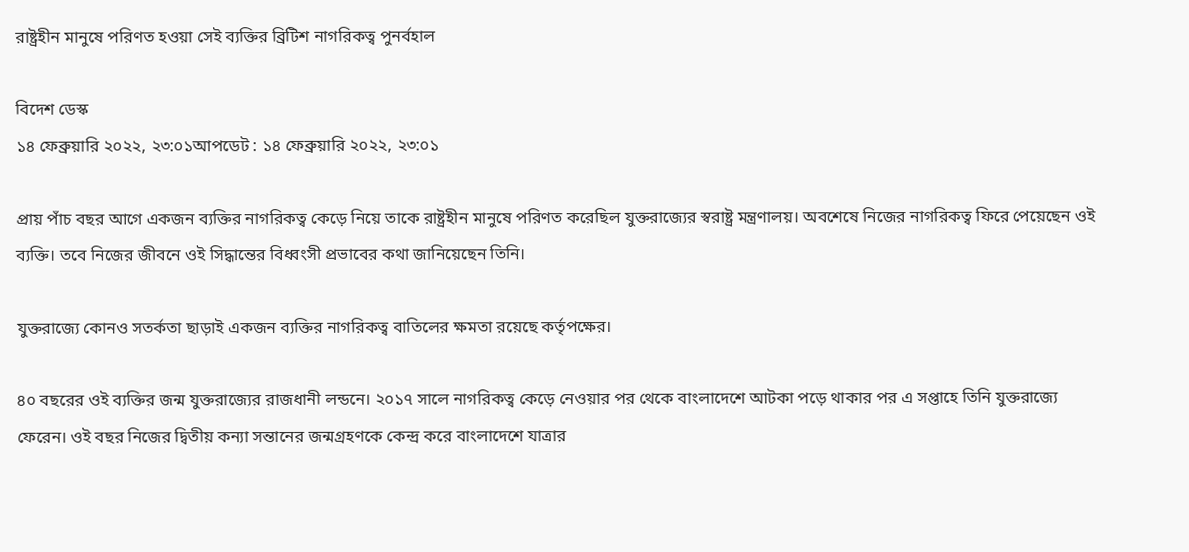রাষ্ট্রহীন মানুষে পরিণত হওয়া সেই ব্যক্তির ব্রিটিশ নাগরিকত্ব পুনর্বহাল

বিদেশ ডেস্ক
১৪ ফেব্রুয়ারি ২০২২, ২৩:০১আপডেট : ১৪ ফেব্রুয়ারি ২০২২, ২৩:০১

প্রায় পাঁচ বছর আগে একজন ব্যক্তির নাগরিকত্ব কেড়ে নিয়ে তাকে রাষ্ট্রহীন মানুষে পরিণত করেছিল যুক্তরাজ্যের স্বরাষ্ট্র মন্ত্রণালয়। অবশেষে নিজের নাগরিকত্ব ফিরে পেয়েছেন ওই ব্যক্তি। তবে নিজের জীবনে ওই সিদ্ধান্তের বিধ্বংসী প্রভাবের কথা জানিয়েছেন তিনি।

যুক্তরাজ্যে কোনও সতর্কতা ছাড়াই একজন ব্যক্তির নাগরিকত্ব বাতিলের ক্ষমতা রয়েছে কর্তৃপক্ষের।

৪০ বছরের ওই ব্যক্তির জন্ম যুক্তরাজ্যের রাজধানী লন্ডনে। ২০১৭ সালে নাগরিকত্ব কেড়ে নেওয়ার পর থেকে বাংলাদেশে আটকা পড়ে থাকার পর এ সপ্তাহে তিনি যুক্তরাজ্যে ফেরেন। ওই বছর নিজের দ্বিতীয় কন্যা সন্তানের জন্মগ্রহণকে কেন্দ্র করে বাংলাদেশে যাত্রার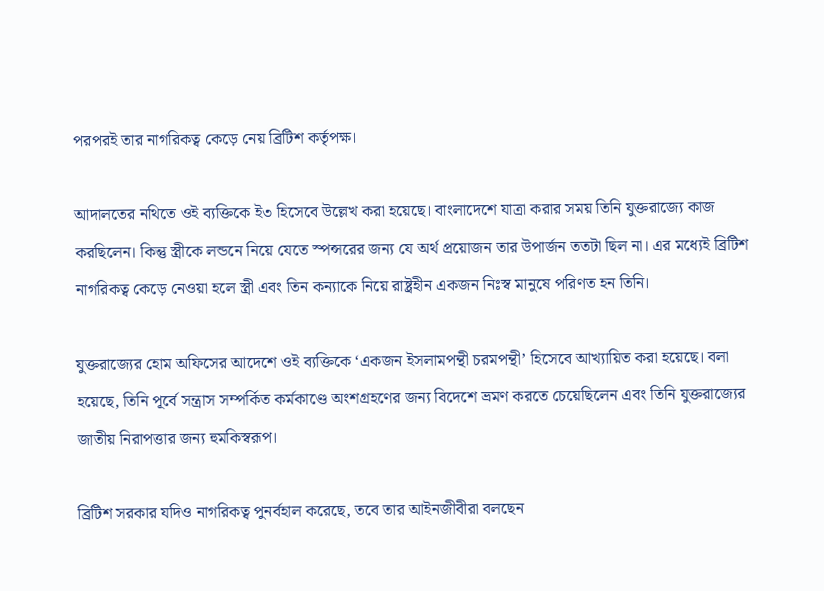পরপরই তার নাগরিকত্ব কেড়ে নেয় ব্রিটিশ কর্তৃপক্ষ।

আদালতের নথিতে ওই ব্যক্তিকে ই৩ হিসেবে উল্লেখ করা হয়েছে। বাংলাদেশে যাত্রা করার সময় তিনি যুক্তরাজ্যে কাজ করছিলেন। কিন্তু স্ত্রীকে লন্ডনে নিয়ে যেতে স্পন্সরের জন্য যে অর্থ প্রয়োজন তার উপার্জন ততটা ছিল না। এর মধ্যেই ব্রিটিশ নাগরিকত্ব কেড়ে নেওয়া হলে স্ত্রী এবং তিন কন্যাকে নিয়ে রাষ্ট্রহীন একজন নিঃস্ব মানুষে পরিণত হন তিনি।

যুক্তরাজ্যের হোম অফিসের আদেশে ওই ব্যক্তিকে ‘একজন ইসলামপন্থী চরমপন্থী’ হিসেবে আখ্যায়িত করা হয়েছে। বলা হয়েছে, তিনি পূর্বে সন্ত্রাস সম্পর্কিত কর্মকাণ্ডে অংশগ্রহণের জন্য বিদেশে ভ্রমণ করতে চেয়েছিলেন এবং তিনি যুক্তরাজ্যের জাতীয় নিরাপত্তার জন্য হুমকিস্বরূপ।

ব্রিটিশ সরকার যদিও নাগরিকত্ব পুনর্বহাল করেছে, তবে তার আইনজীবীরা বলছেন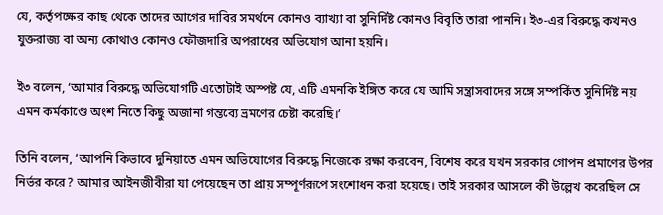যে, কর্তৃপক্ষের কাছ থেকে তাদের আগের দাবির সমর্থনে কোনও ব্যাখ্যা বা সুনির্দিষ্ট কোনও বিবৃতি তারা পাননি। ই৩-এর বিরুদ্ধে কখনও যুক্তরাজ্য বা অন্য কোথাও কোনও ফৌজদারি অপরাধের অভিযোগ আনা হয়নি।

ই৩ বলেন, ‘আমার বিরুদ্ধে অভিযোগটি এতোটাই অস্পষ্ট যে, এটি এমনকি ইঙ্গিত করে যে আমি সন্ত্রাসবাদের সঙ্গে সম্পর্কিত সুনির্দিষ্ট নয় এমন কর্মকাণ্ডে অংশ নিতে কিছু অজানা গন্তব্যে ভ্রমণের চেষ্টা করেছি।‌‌’

তিনি বলেন, ‘আপনি কিভাবে দুনিয়াতে এমন অভিযোগের বিরুদ্ধে নিজেকে রক্ষা করবেন, বিশেষ করে যখন সরকার গোপন প্রমাণের উপর নির্ভর করে? আমার আইনজীবীরা যা পেয়েছেন তা প্রায় সম্পূর্ণরূপে সংশোধন করা হয়েছে। তাই সরকার আসলে কী উল্লেখ করেছিল সে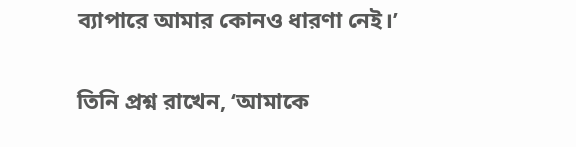ব্যাপারে আমার কোনও ধারণা নেই।’

তিনি প্রশ্ন রাখেন, ‘আমাকে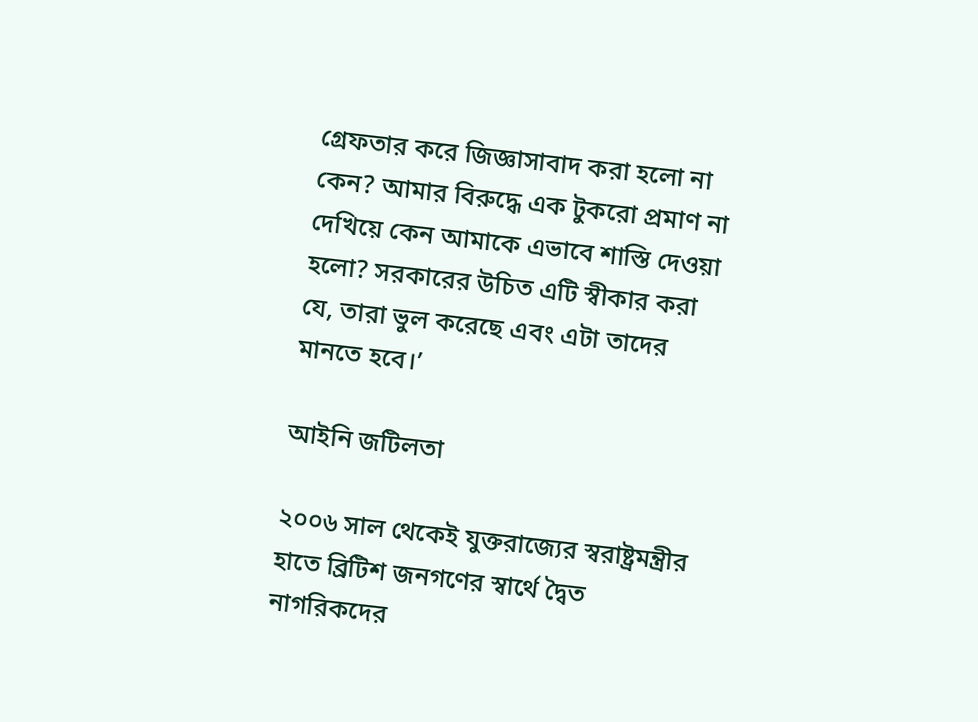গ্রেফতার করে জিজ্ঞাসাবাদ করা হলো না কেন? আমার বিরুদ্ধে এক টুকরো প্রমাণ না দেখিয়ে কেন আমাকে এভাবে শাস্তি দেওয়া হলো? সরকারের উচিত এটি স্বীকার করা যে, তারা ভুল করেছে এবং এটা তাদের মানতে হবে।’

আইনি জটিলতা

২০০৬ সাল থেকেই যুক্তরাজ্যের স্বরাষ্ট্রমন্ত্রীর হাতে ব্রিটিশ জনগণের স্বার্থে দ্বৈত নাগরিকদের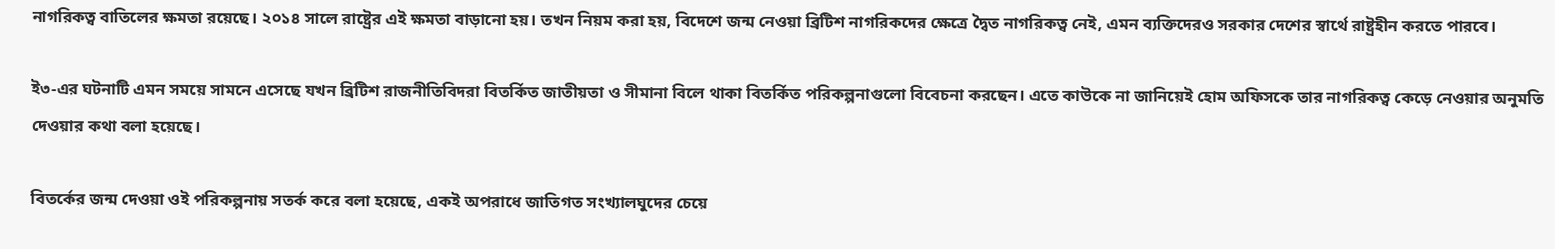নাগ‌রিকত্ব বাতিলের ক্ষমতা রয়েছে। ২০১৪ সালে রাষ্ট্রের এই ক্ষমতা বাড়ানো হয়। তখন নিয়ম করা হয়, বিদেশে জন্ম নেওয়া ব্রিটিশ নাগরিকদের ক্ষেত্রে দ্বৈত নাগরিকত্ব নেই, এমন ব্যক্তিদেরও সরকার দেশের স্বার্থে রাষ্ট্রহীন করতে পারবে।

ই৩-এর ঘটনাটি এমন সময়ে সামনে এসেছে যখন ব্রিটিশ রাজনীতিবিদরা বিতর্কিত জাতীয়তা ও সীমানা বিলে থাকা বিতর্কিত পরিকল্পনাগুলো বিবেচনা করছেন। এতে কাউকে না জানিয়েই হোম অফিসকে তার নাগরিকত্ব কেড়ে নেওয়ার অনুমতি দেওয়ার কথা বলা হয়েছে।

বিতর্কের জন্ম দেওয়া ওই পরিকল্পনায় সতর্ক করে বলা হয়েছে, একই অপরাধে জাতিগত সংখ্যালঘুদের চেয়ে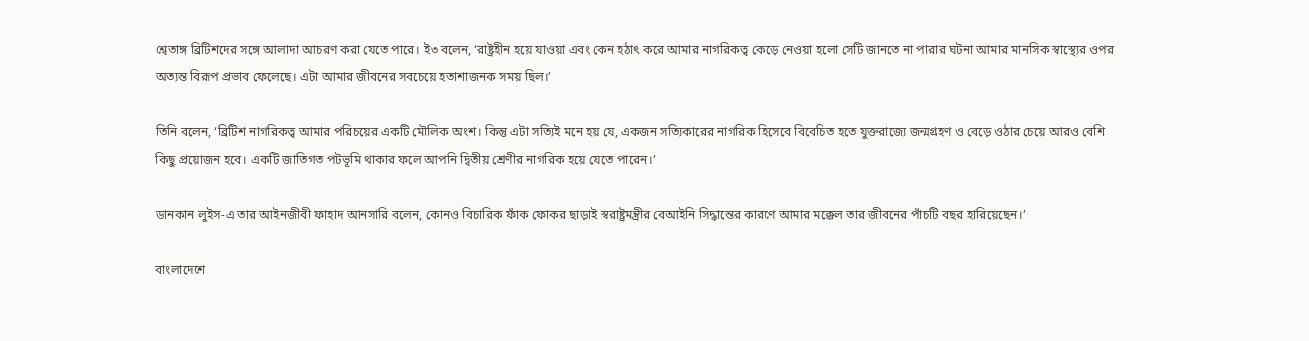শ্বেতাঙ্গ ব্রিটিশদের সঙ্গে আলাদা আচরণ করা যেতে পারে। ই৩ বলেন, ‘রাষ্ট্রহীন হয়ে যাওয়া এবং কেন হঠাৎ করে আমার নাগরিকত্ব কেড়ে নেওয়া হলো সেটি জানতে না পারার ঘটনা আমার মানসিক স্বাস্থ্যের ওপর অত্যন্ত বিরূপ প্রভাব ফেলেছে। এটা আমার জীবনের সবচেয়ে হতাশাজনক সময় ছিল।’

তিনি বলেন, ‘ব্রিটিশ নাগরিকত্ব আমার পরিচয়ের একটি মৌলিক অংশ। কিন্তু এটা সত্যিই মনে হয় যে, একজন সত্যিকারের নাগরিক হিসেবে বিবেচিত হতে যুক্তরাজ্যে জন্মগ্রহণ ও বেড়ে ওঠার চেয়ে আরও বেশি কিছু প্রয়োজন হবে। একটি জাতিগত পটভূমি থাকার ফলে আপনি দ্বিতীয় শ্রেণীর নাগরিক হয়ে যেতে পারেন।‌‌’

ডানকান লুইস-এ তার আইনজীবী ফাহাদ আনসারি বলেন, কোনও বিচারিক ফাঁক ফোকর ছাড়াই স্বরাষ্ট্রমন্ত্রীর বেআইনি সিদ্ধান্তের কারণে আমার মক্কেল তার জীবনের পাঁচটি বছর হারিয়েছেন।’

বাংলাদেশে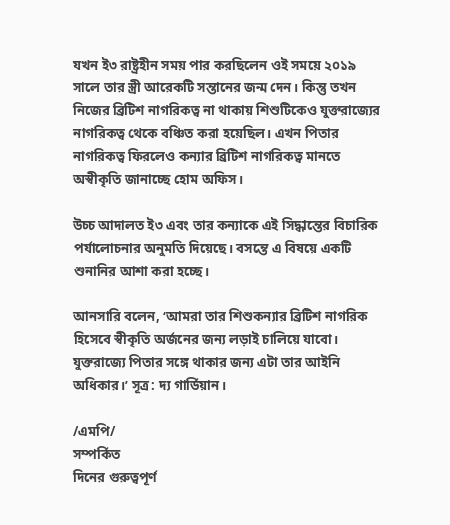যখন ই৩ রাষ্ট্রহীন সময় পার করছিলেন ওই সময়ে ২০১৯ সালে তার স্ত্রী আরেকটি সন্তানের জন্ম দেন। কিন্তু তখন নিজের ব্রিটিশ নাগরিকত্ব না থাকায় শিশুটিকেও যুক্তরাজ্যের নাগরিকত্ব থেকে বঞ্চিত করা হয়েছিল। এখন পিতার নাগরিকত্ব ফিরলেও কন্যার ব্রিটিশ নাগরিকত্ব মানতে অস্বীকৃতি জানাচ্ছে হোম অফিস।

উচ্চ আদালত ই৩ এবং তার কন্যাকে এই সিদ্ধান্তের বিচারিক পর্যালোচনার অনুমতি দিয়েছে। বসন্তে এ বিষয়ে একটি শুনানির আশা করা হচ্ছে।

আনসারি বলেন, ‘আমরা তার শিশুকন্যার ব্রিটিশ নাগরিক হিসেবে স্বীকৃতি অর্জনের জন্য লড়াই চালিয়ে যাবো। যুক্তরাজ্যে পিতার সঙ্গে থাকার জন্য এটা তার আইনি অধিকার।’ সূত্র: দ্য গার্ডিয়ান।

/এমপি/
সম্পর্কিত
দিনের গুরুত্বপূর্ণ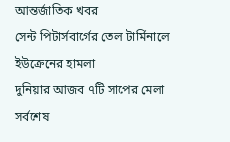আন্তর্জাতিক খবর
সেন্ট পিটার্সবার্গের তেল টার্মিনালে ইউক্রেনের হামলা
দুনিয়ার আজব ৭টি সাপের মেলা
সর্বশেষ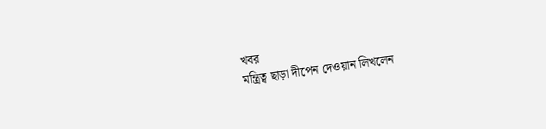খবর
মন্ত্রিত্ব ছাড়া দীপেন দেওয়ান লিখলেন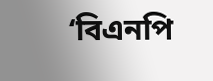‘বিএনপি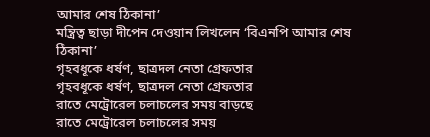আমার শেষ ঠিকানা’
মন্ত্রিত্ব ছাড়া দীপেন দেওয়ান লিখলেন ‘বিএনপি আমার শেষ ঠিকানা’
গৃহবধূকে ধর্ষণ, ছাত্রদল নেতা গ্রেফতার
গৃহবধূকে ধর্ষণ, ছাত্রদল নেতা গ্রেফতার
রাতে মেট্রোরেল চলাচলের সময় বাড়ছে
রাতে মেট্রোরেল চলাচলের সময়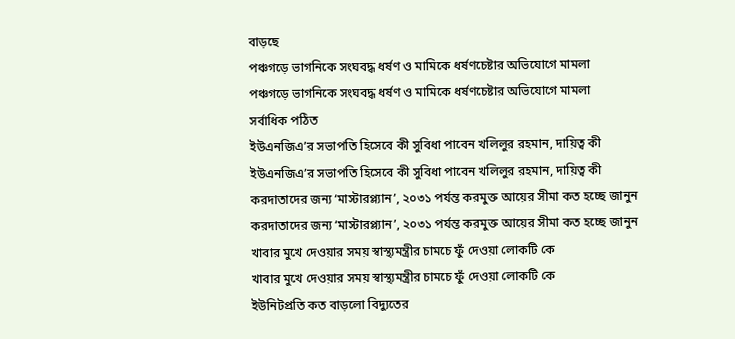বাড়ছে
পঞ্চগড়ে ভাগনিকে সংঘবদ্ধ ধর্ষণ ও মামিকে ধর্ষণচেষ্টার অভিযোগে মামলা
পঞ্চগড়ে ভাগনিকে সংঘবদ্ধ ধর্ষণ ও মামিকে ধর্ষণচেষ্টার অভিযোগে মামলা
সর্বাধিক পঠিত
ইউএনজিএ’র সভাপতি হিসেবে কী সুবিধা পাবেন খলিলুর রহমান, দায়িত্ব কী
ইউএনজিএ’র সভাপতি হিসেবে কী সুবিধা পাবেন খলিলুর রহমান, দায়িত্ব কী
করদাতাদের জন্য ‘মাস্টারপ্ল্যান’, ২০৩১ পর্যন্ত করমুক্ত আয়ের সীমা কত হচ্ছে জানুন
করদাতাদের জন্য ‘মাস্টারপ্ল্যান’, ২০৩১ পর্যন্ত করমুক্ত আয়ের সীমা কত হচ্ছে জানুন
খাবার মুখে দেওয়ার সময় স্বাস্থ্যমন্ত্রীর চামচে ফুঁ দেওয়া লোকটি কে
খাবার মুখে দেওয়ার সময় স্বাস্থ্যমন্ত্রীর চামচে ফুঁ দেওয়া লোকটি কে
ইউনিটপ্রতি কত বাড়লো বিদ্যুতের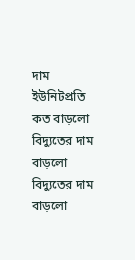দাম
ইউনিটপ্রতি কত বাড়লো বিদ্যুতের দাম
বাড়লো বিদ্যুতের দাম
বাড়লো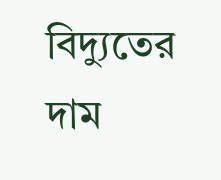বিদ্যুতের দাম